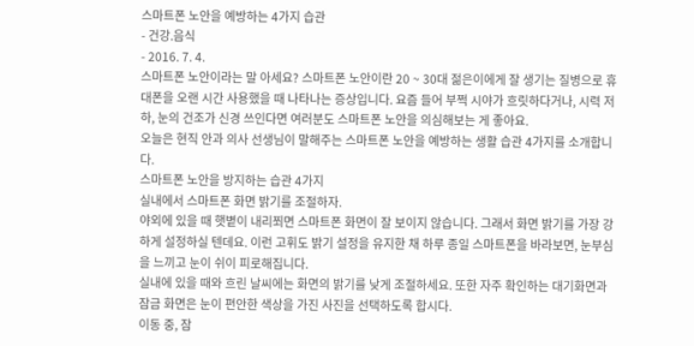스마트폰 노안을 예방하는 4가지 습관
- 건강.음식
- 2016. 7. 4.
스마트폰 노안이라는 말 아세요? 스마트폰 노안이란 20 ~ 30대 젊은이에게 잘 생기는 질병으로 휴대폰을 오랜 시간 사용했을 때 나타나는 증상입니다. 요즘 들어 부쩍 시야가 흐릿하다거나, 시력 저하, 눈의 건조가 신경 쓰인다면 여러분도 스마트폰 노안을 의심해보는 게 좋아요.
오늘은 현직 안과 의사 선생님이 말해주는 스마트폰 노안을 예방하는 생활 습관 4가지를 소개합니다.
스마트폰 노안을 방지하는 습관 4가지
실내에서 스마트폰 화면 밝기를 조절하자.
야외에 있을 때 햇볕이 내리쬐면 스마트폰 화면이 잘 보이지 않습니다. 그래서 화면 밝기를 가장 강하게 설정하실 텐데요. 이런 고휘도 밝기 설정을 유지한 채 하루 종일 스마트폰을 바라보면, 눈부심을 느끼고 눈이 쉬이 피로해집니다.
실내에 있을 때와 흐린 날씨에는 화면의 밝기를 낮게 조절하세요. 또한 자주 확인하는 대기화면과 잠금 화면은 눈이 편안한 색상을 가진 사진을 선택하도록 합시다.
이동 중, 잠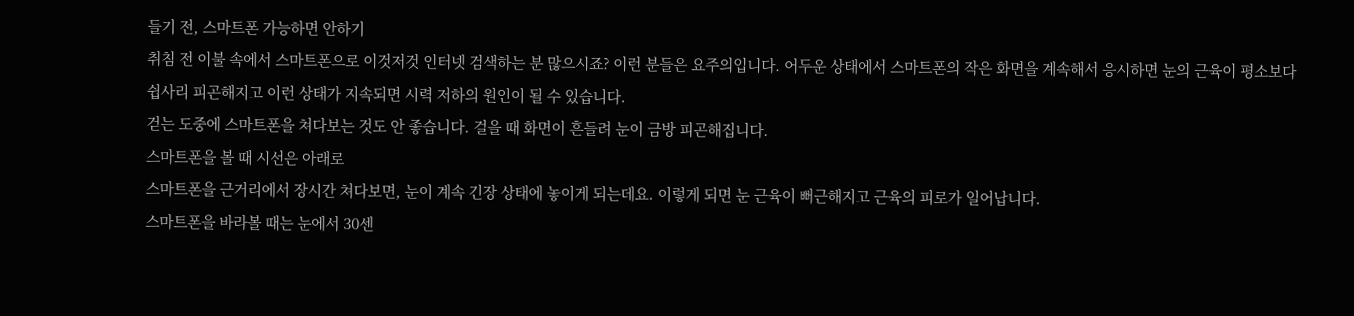들기 전, 스마트폰 가능하면 안하기
취침 전 이불 속에서 스마트폰으로 이것저것 인터넷 검색하는 분 많으시죠? 이런 분들은 요주의입니다. 어두운 상태에서 스마트폰의 작은 화면을 계속해서 응시하면 눈의 근육이 평소보다 쉽사리 피곤해지고 이런 상태가 지속되면 시력 저하의 원인이 될 수 있습니다.
걷는 도중에 스마트폰을 쳐다보는 것도 안 좋습니다. 걸을 때 화면이 흔들려 눈이 금방 피곤해집니다.
스마트폰을 볼 때 시선은 아래로
스마트폰을 근거리에서 장시간 쳐다보면, 눈이 계속 긴장 상태에 놓이게 되는데요. 이렇게 되면 눈 근육이 뻐근해지고 근육의 피로가 일어납니다.
스마트폰을 바라볼 때는 눈에서 30센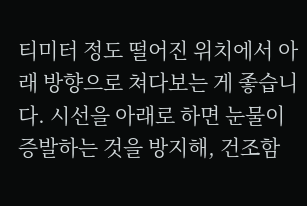티미터 정도 떨어진 위치에서 아래 방향으로 쳐다보는 게 좋습니다. 시선을 아래로 하면 눈물이 증발하는 것을 방지해, 건조함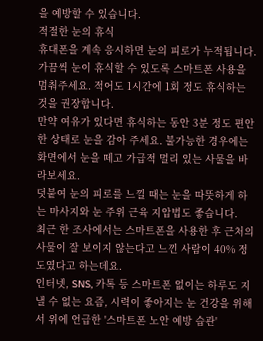을 예방할 수 있습니다.
적절한 눈의 휴식
휴대폰을 계속 응시하면 눈의 피로가 누적됩니다. 가끔씩 눈이 휴식할 수 있도록 스마트폰 사용을 멈춰주세요. 적어도 1시간에 1회 정도 휴식하는 것을 권장합니다.
만약 여유가 있다면 휴식하는 동안 3분 정도 편안한 상태로 눈을 감아 주세요. 불가능한 경우에는 화면에서 눈을 떼고 가급적 멀리 있는 사물을 바라보세요.
덧붙여 눈의 피로를 느낄 때는 눈을 따뜻하게 하는 마사지와 눈 주위 근육 지압법도 좋습니다.
최근 한 조사에서는 스마트폰을 사용한 후 근처의 사물이 잘 보이지 않는다고 느낀 사람이 40% 정도였다고 하는데요.
인터넷, SNS, 카톡 등 스마트폰 없이는 하루도 지낼 수 없는 요즘, 시력이 좋아지는 눈 건강을 위해서 위에 언급한 '스마트폰 노안 예방 습관'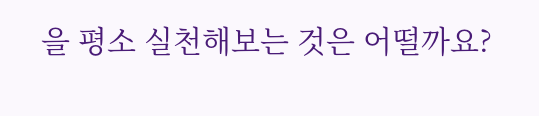을 평소 실천해보는 것은 어떨까요?